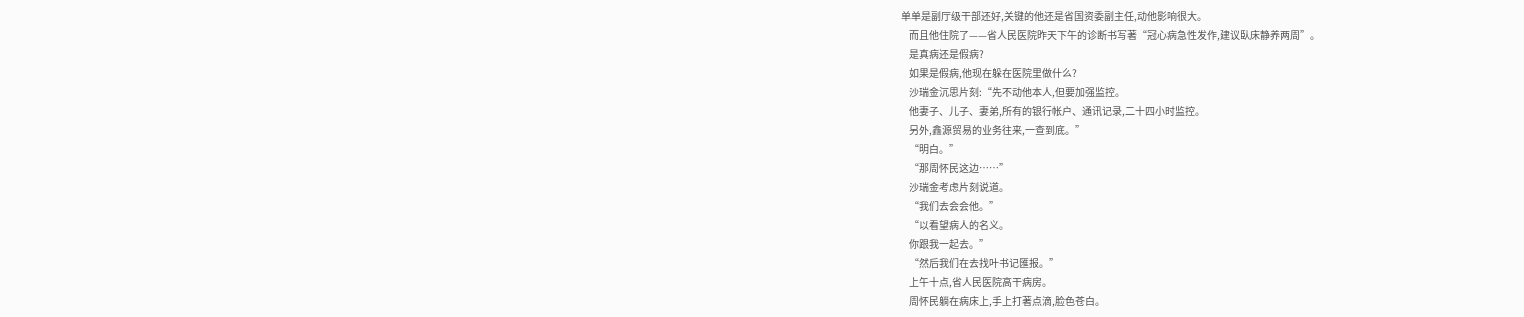单单是副厅级干部还好,关键的他还是省国资委副主任,动他影响很大。
    而且他住院了——省人民医院昨天下午的诊断书写著“冠心病急性发作,建议臥床静养两周”。
    是真病还是假病?
    如果是假病,他现在躲在医院里做什么?
    沙瑞金沉思片刻:“先不动他本人,但要加强监控。
    他妻子、儿子、妻弟,所有的银行帐户、通讯记录,二十四小时监控。
    另外,鑫源贸易的业务往来,一查到底。”
    “明白。”
    “那周怀民这边……”
    沙瑞金考虑片刻说道。
    “我们去会会他。”
    “以看望病人的名义。
    你跟我一起去。”
    “然后我们在去找叶书记匯报。”
    上午十点,省人民医院高干病房。
    周怀民躺在病床上,手上打著点滴,脸色苍白。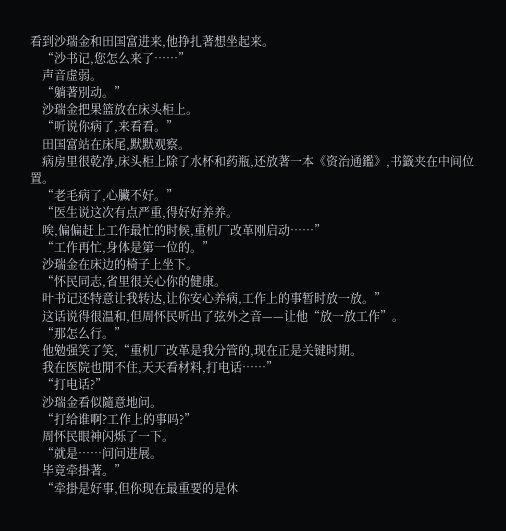看到沙瑞金和田国富进来,他挣扎著想坐起来。
    “沙书记,您怎么来了……”
    声音虚弱。
    “躺著別动。”
    沙瑞金把果篮放在床头柜上。
    “听说你病了,来看看。”
    田国富站在床尾,默默观察。
    病房里很乾净,床头柜上除了水杯和药瓶,还放著一本《资治通鑑》,书籤夹在中间位置。
    “老毛病了,心臟不好。”
    “医生说这次有点严重,得好好养养。
    唉,偏偏赶上工作最忙的时候,重机厂改革刚启动……”
    “工作再忙,身体是第一位的。”
    沙瑞金在床边的椅子上坐下。
    “怀民同志,省里很关心你的健康。
    叶书记还特意让我转达,让你安心养病,工作上的事暂时放一放。”
    这话说得很温和,但周怀民听出了弦外之音——让他“放一放工作”。
    “那怎么行。”
    他勉强笑了笑,“重机厂改革是我分管的,现在正是关键时期。
    我在医院也閒不住,天天看材料,打电话……”
    “打电话?”
    沙瑞金看似隨意地问。
    “打给谁啊?工作上的事吗?”
    周怀民眼神闪烁了一下。
    “就是……问问进展。
    毕竟牵掛著。”
    “牵掛是好事,但你现在最重要的是休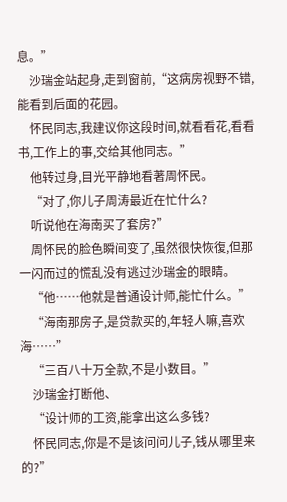息。”
    沙瑞金站起身,走到窗前,“这病房视野不错,能看到后面的花园。
    怀民同志,我建议你这段时间,就看看花,看看书,工作上的事,交给其他同志。”
    他转过身,目光平静地看著周怀民。
    “对了,你儿子周涛最近在忙什么?
    听说他在海南买了套房?”
    周怀民的脸色瞬间变了,虽然很快恢復,但那一闪而过的慌乱没有逃过沙瑞金的眼睛。
    “他……他就是普通设计师,能忙什么。”
    “海南那房子,是贷款买的,年轻人嘛,喜欢海……”
    “三百八十万全款,不是小数目。”
    沙瑞金打断他、
    “设计师的工资,能拿出这么多钱?
    怀民同志,你是不是该问问儿子,钱从哪里来的?”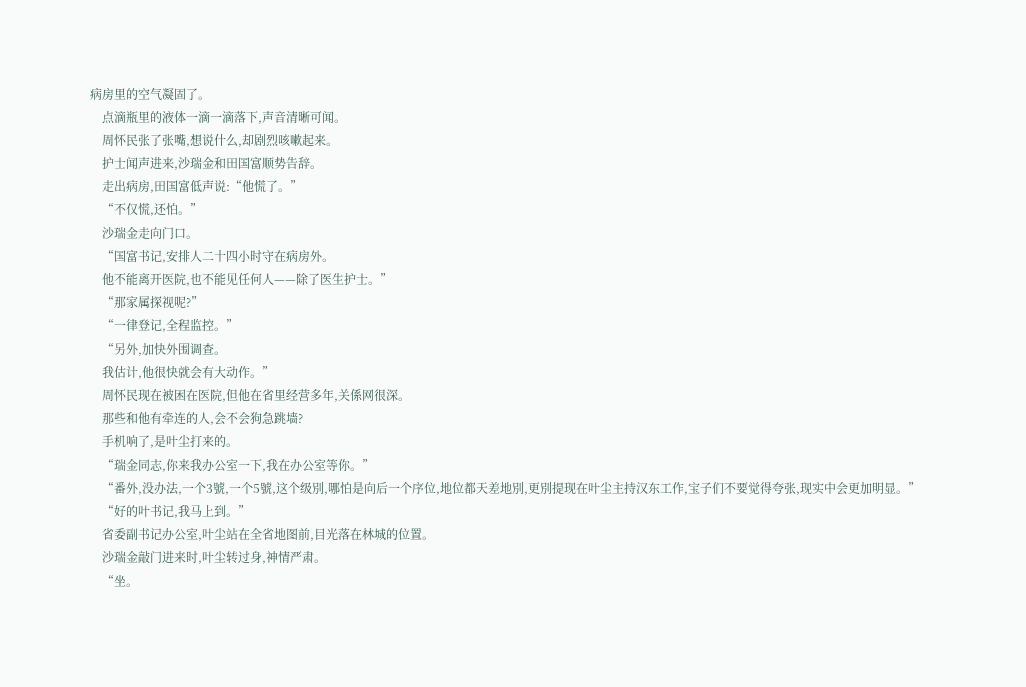病房里的空气凝固了。
    点滴瓶里的液体一滴一滴落下,声音清晰可闻。
    周怀民张了张嘴,想说什么,却剧烈咳嗽起来。
    护士闻声进来,沙瑞金和田国富顺势告辞。
    走出病房,田国富低声说:“他慌了。”
    “不仅慌,还怕。”
    沙瑞金走向门口。
    “国富书记,安排人二十四小时守在病房外。
    他不能离开医院,也不能见任何人——除了医生护士。”
    “那家属探视呢?”
    “一律登记,全程监控。”
    “另外,加快外围调查。
    我估计,他很快就会有大动作。”
    周怀民现在被困在医院,但他在省里经营多年,关係网很深。
    那些和他有牵连的人,会不会狗急跳墙?
    手机响了,是叶尘打来的。
    “瑞金同志,你来我办公室一下,我在办公室等你。”
    “番外,没办法,一个3號,一个5號,这个级別,哪怕是向后一个序位,地位都天差地別,更別提现在叶尘主持汉东工作,宝子们不要觉得夸张,现实中会更加明显。”
    “好的叶书记,我马上到。”
    省委副书记办公室,叶尘站在全省地图前,目光落在林城的位置。
    沙瑞金敲门进来时,叶尘转过身,神情严肃。
    “坐。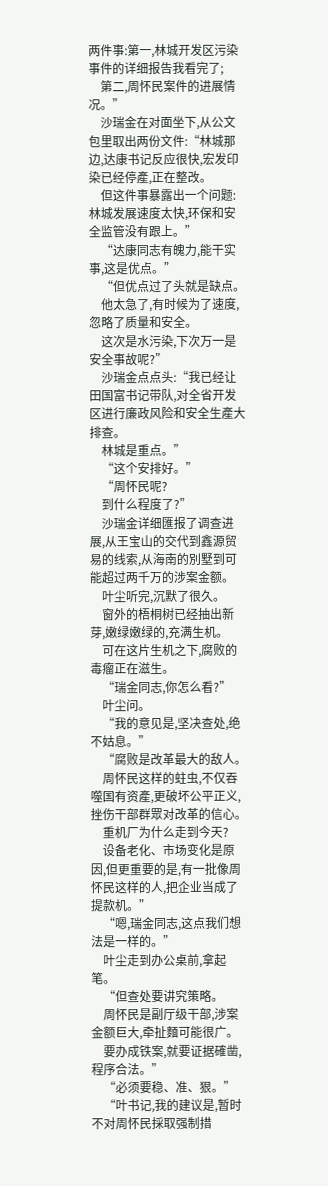两件事:第一,林城开发区污染事件的详细报告我看完了;
    第二,周怀民案件的进展情况。”
    沙瑞金在对面坐下,从公文包里取出两份文件:“林城那边,达康书记反应很快,宏发印染已经停產,正在整改。
    但这件事暴露出一个问题:林城发展速度太快,环保和安全监管没有跟上。”
    “达康同志有魄力,能干实事,这是优点。”
    “但优点过了头就是缺点。
    他太急了,有时候为了速度,忽略了质量和安全。
    这次是水污染,下次万一是安全事故呢?”
    沙瑞金点点头:“我已经让田国富书记带队,对全省开发区进行廉政风险和安全生產大排查。
    林城是重点。”
    “这个安排好。”
    “周怀民呢?
    到什么程度了?”
    沙瑞金详细匯报了调查进展,从王宝山的交代到鑫源贸易的线索,从海南的別墅到可能超过两千万的涉案金额。
    叶尘听完,沉默了很久。
    窗外的梧桐树已经抽出新芽,嫩绿嫩绿的,充满生机。
    可在这片生机之下,腐败的毒瘤正在滋生。
    “瑞金同志,你怎么看?”
    叶尘问。
    “我的意见是,坚决查处,绝不姑息。”
    “腐败是改革最大的敌人。
    周怀民这样的蛀虫,不仅吞噬国有资產,更破坏公平正义,挫伤干部群眾对改革的信心。
    重机厂为什么走到今天?
    设备老化、市场变化是原因,但更重要的是,有一批像周怀民这样的人,把企业当成了提款机。”
    “嗯,瑞金同志,这点我们想法是一样的。”
    叶尘走到办公桌前,拿起笔。
    “但查处要讲究策略。
    周怀民是副厅级干部,涉案金额巨大,牵扯麵可能很广。
    要办成铁案,就要证据確凿,程序合法。”
    “必须要稳、准、狠。”
    “叶书记,我的建议是,暂时不对周怀民採取强制措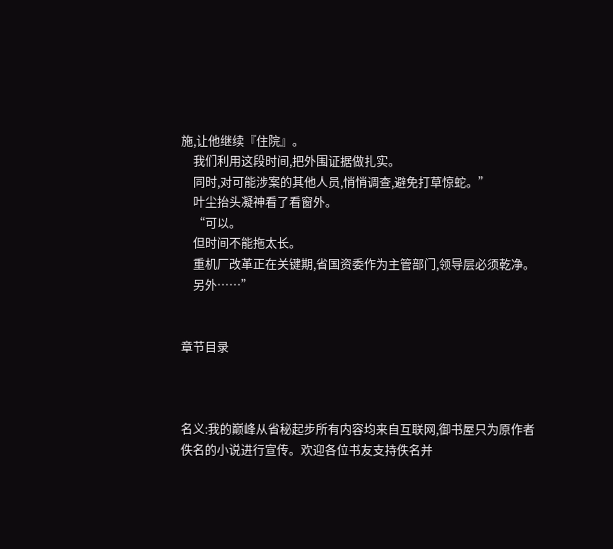施,让他继续『住院』。
    我们利用这段时间,把外围证据做扎实。
    同时,对可能涉案的其他人员,悄悄调查,避免打草惊蛇。”
    叶尘抬头凝神看了看窗外。
    “可以。
    但时间不能拖太长。
    重机厂改革正在关键期,省国资委作为主管部门,领导层必须乾净。
    另外……”


章节目录



名义:我的巅峰从省秘起步所有内容均来自互联网,御书屋只为原作者佚名的小说进行宣传。欢迎各位书友支持佚名并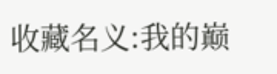收藏名义:我的巅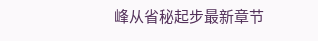峰从省秘起步最新章节